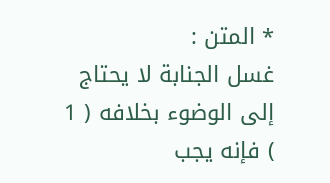* المتن :
غسل الجنابة لا يحتاج إلى الوضوء بخلافه ( 1 ) فإنه يجب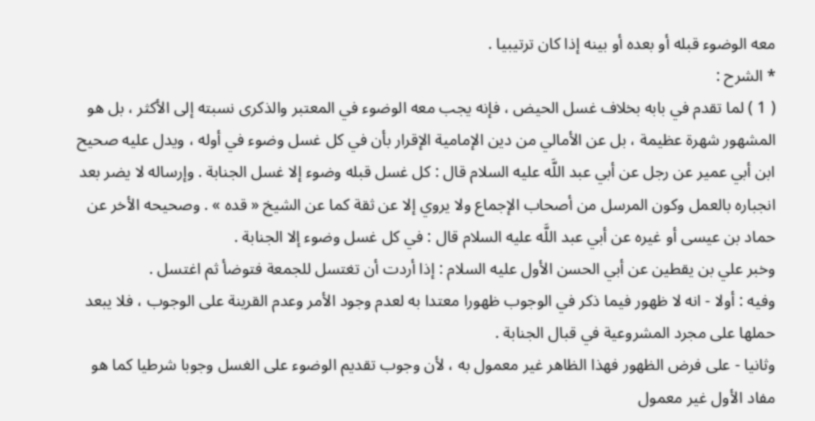معه الوضوء قبله أو بعده أو بينه إذا كان ترتيبيا .
* الشرح :
( 1 ) لما تقدم في بابه بخلاف غسل الحيض ، فإنه يجب معه الوضوء في المعتبر والذكرى نسبته إلى الأكثر ، بل هو المشهور شهرة عظيمة ، بل عن الأمالي من دين الإمامية الإقرار بأن في كل غسل وضوء في أوله ، ويدل عليه صحيح ابن أبي عمير عن رجل عن أبي عبد اللَّه عليه السلام قال : كل غسل قبله وضوء إلا غسل الجنابة . وإرساله لا يضر بعد انجباره بالعمل وكون المرسل من أصحاب الإجماع ولا يروي إلا عن ثقة كما عن الشيخ « قده » . وصحيحه الأخر عن حماد بن عيسى أو غيره عن أبي عبد اللَّه عليه السلام قال : في كل غسل وضوء إلا الجنابة .
وخبر علي بن يقطين عن أبي الحسن الأول عليه السلام : إذا أردت أن تغتسل للجمعة فتوضأ ثم اغتسل .
وفيه : أولا - انه لا ظهور فيما ذكر في الوجوب ظهورا معتدا به لعدم وجود الأمر وعدم القرينة على الوجوب ، فلا يبعد حملها على مجرد المشروعية في قبال الجنابة .
وثانيا - على فرض الظهور فهذا الظاهر غير معمول به ، لأن وجوب تقديم الوضوء على الغسل وجوبا شرطيا كما هو مفاد الأول غير معمول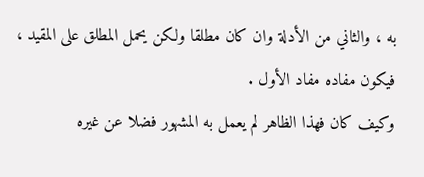به ، والثاني من الأدلة وان كان مطلقا ولكن يحمل المطلق على المقيد ، فيكون مفاده مفاد الأول .
وكيف كان فهذا الظاهر لم يعمل به المشهور فضلا عن غيره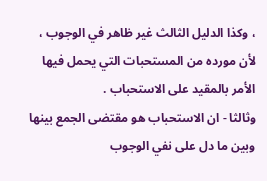، وكذا الدليل الثالث غير ظاهر في الوجوب ، لأن مورده من المستحبات التي يحمل فيها الأمر بالمقيد على الاستحباب .
وثالثا - ان الاستحباب هو مقتضى الجمع بينها وبين ما دل على نفي الوجوب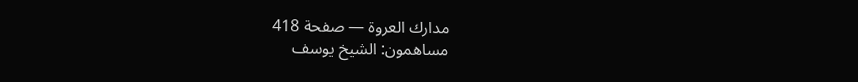مدارك العروة — صفحة 418
مساهمون: الشيخ يوسف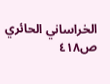الخراساني الحائري
ص٤١٨